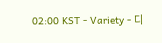02:00 KST - Variety - 디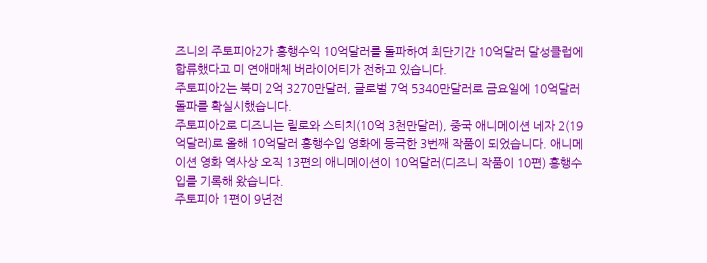즈니의 주토피아2가 흥행수익 10억달러를 돌파하여 최단기간 10억달러 달성클럽에 합류했다고 미 연애매체 버라이어티가 전하고 있습니다.
주토피아2는 북미 2억 3270만달러, 글로벌 7억 5340만달러로 금요일에 10억달러 돌파를 확실시했습니다.
주토피아2로 디즈니는 릴로와 스티치(10억 3천만달러), 중국 애니메이션 네자 2(19억달러)로 올해 10억달러 흥행수입 영화에 등극한 3번째 작품이 되었습니다. 애니메이션 영화 역사상 오직 13편의 애니메이션이 10억달러(디즈니 작품이 10편) 흥행수입를 기록해 왔습니다.
주토피아 1편이 9년전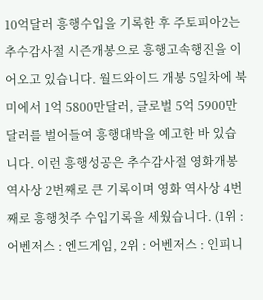10억달러 흥행수입을 기록한 후 주토피아2는 추수감사절 시즌개봉으로 흥행고속행진을 이어오고 있습니다. 월드와이드 개봉 5일차에 북미에서 1억 5800만달러, 글로벌 5억 5900만달러를 벌어들여 흥행대박을 예고한 바 있습니다. 이런 흥행성공은 추수감사절 영화개봉 역사상 2번째로 큰 기록이며 영화 역사상 4번째로 흥행첫주 수입기록을 세웠습니다. (1위 : 어벤저스 : 엔드게임, 2위 : 어벤저스 : 인피니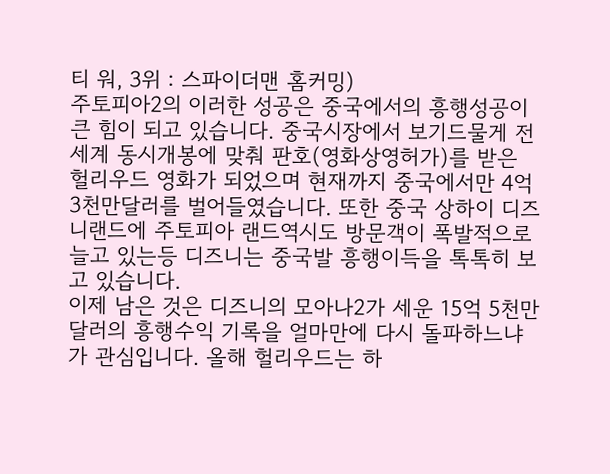티 워, 3위 : 스파이더맨 홈커밍)
주토피아2의 이러한 성공은 중국에서의 흥행성공이 큰 힘이 되고 있습니다. 중국시장에서 보기드물게 전세계 동시개봉에 맞춰 판호(영화상영허가)를 받은 헐리우드 영화가 되었으며 현재까지 중국에서만 4억 3천만달러를 벌어들였습니다. 또한 중국 상하이 디즈니랜드에 주토피아 랜드역시도 방문객이 폭발적으로 늘고 있는등 디즈니는 중국발 흥행이득을 톡톡히 보고 있습니다.
이제 남은 것은 디즈니의 모아나2가 세운 15억 5천만달러의 흥행수익 기록을 얼마만에 다시 돌파하느냐가 관심입니다. 올해 헐리우드는 하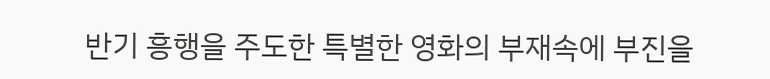반기 흥행을 주도한 특별한 영화의 부재속에 부진을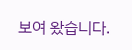보여 왔습니다.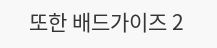또한 배드가이즈 2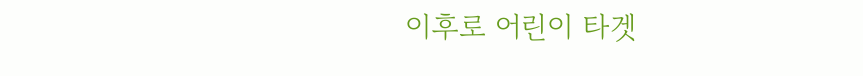이후로 어린이 타겟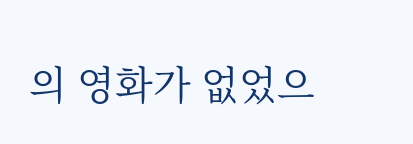의 영화가 없었으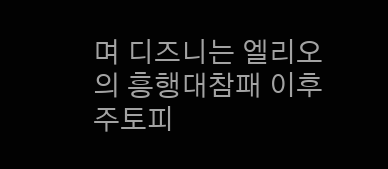며 디즈니는 엘리오의 흥행대참패 이후 주토피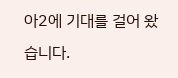아2에 기대를 걸어 왔습니다.